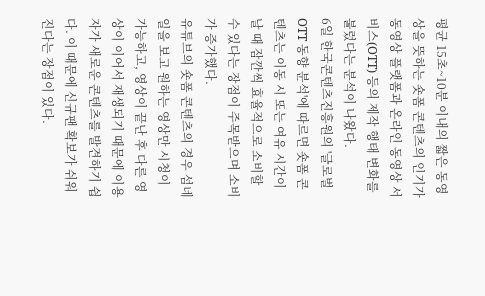평균 15초~10분 이내의 짧은 동영상을 뜻하는 숏폼 콘텐츠의 인기가 동영상 플랫폼과 온라인 동영상 서비스(OTT) 등의 제작 행태 변화를 불렀다는 분석이 나왔다.
6일 한국콘텐츠진흥원의 '글로벌 OTT 동향 분석'에 따르면 숏폼 콘텐츠는 이동 시 또는 여유 시간이 날 때 잠깐씩 효율적으로 소비할 수 있다는 장점이 주목받으며 소비가 증가했다.
유튜브의 숏폼 콘텐츠의 경우 섬네일을 보고 원하는 영상만 시청이 가능하고, 영상이 끝난 후 다른 영상이 이어서 재생되기 때문에 이용자가 새로운 콘텐츠를 발견하기 쉽다. 이 때문에 신규팬 확보가 쉬워진다는 장점이 있다.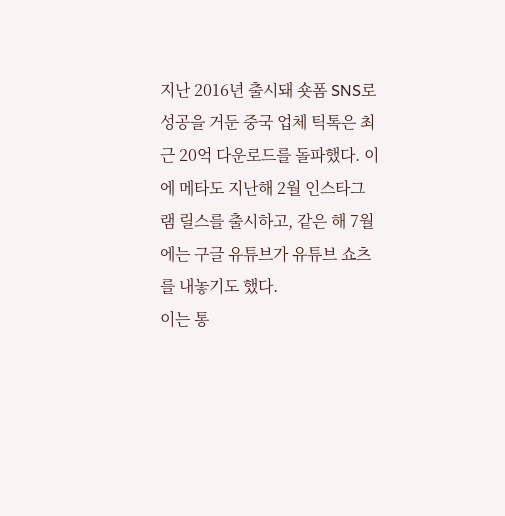지난 2016년 출시돼 숏폼 SNS로 성공을 거둔 중국 업체 틱톡은 최근 20억 다운로드를 돌파했다. 이에 메타도 지난해 2월 인스타그램 릴스를 출시하고, 같은 해 7월에는 구글 유튜브가 유튜브 쇼츠를 내놓기도 했다.
이는 통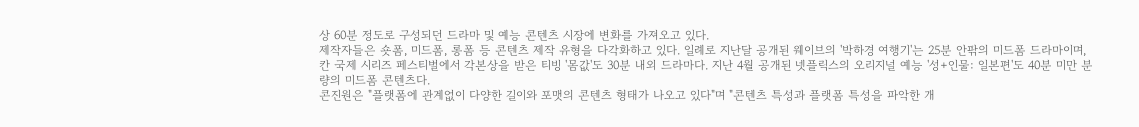상 60분 정도로 구성되던 드라마 및 예능 콘텐츠 시장에 변화를 가져오고 있다.
제작자들은 숏폼, 미드폼, 롱폼 등 콘텐츠 제작 유형을 다각화하고 있다. 일례로 지난달 공개된 웨이브의 '박하경 여행기'는 25분 안팎의 미드폼 드라마이며, 칸 국제 시리즈 페스티벌에서 각본상을 받은 티빙 '몸값'도 30분 내외 드라마다. 지난 4월 공개된 넷플릭스의 오리지널 예능 '성+인물: 일본편'도 40분 미만 분량의 미드폼 콘텐츠다.
콘진원은 "플랫폼에 관계없이 다양한 길이와 포맷의 콘텐츠 형태가 나오고 있다"며 "콘텐츠 특성과 플랫폼 특성을 파악한 개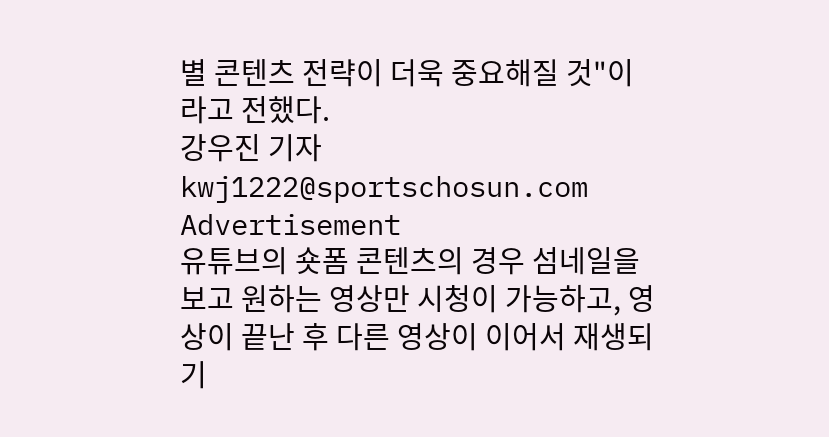별 콘텐츠 전략이 더욱 중요해질 것"이라고 전했다.
강우진 기자 kwj1222@sportschosun.com
Advertisement
유튜브의 숏폼 콘텐츠의 경우 섬네일을 보고 원하는 영상만 시청이 가능하고, 영상이 끝난 후 다른 영상이 이어서 재생되기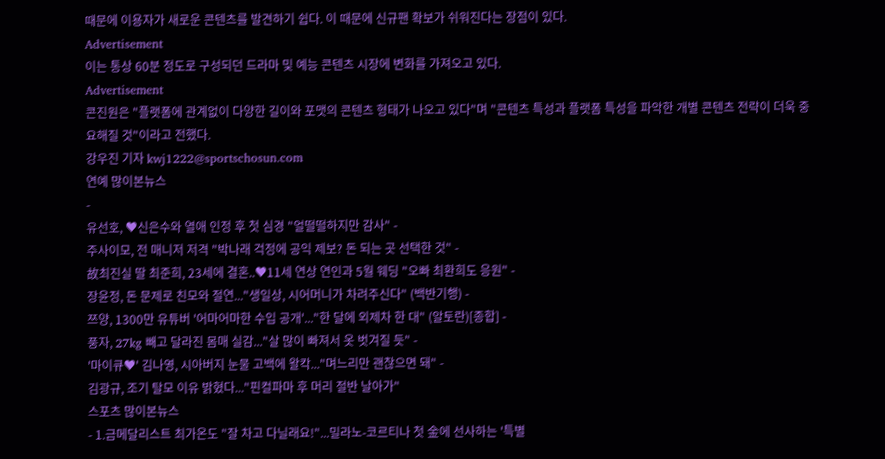때문에 이용자가 새로운 콘텐츠를 발견하기 쉽다. 이 때문에 신규팬 확보가 쉬워진다는 장점이 있다.
Advertisement
이는 통상 60분 정도로 구성되던 드라마 및 예능 콘텐츠 시장에 변화를 가져오고 있다.
Advertisement
콘진원은 "플랫폼에 관계없이 다양한 길이와 포맷의 콘텐츠 형태가 나오고 있다"며 "콘텐츠 특성과 플랫폼 특성을 파악한 개별 콘텐츠 전략이 더욱 중요해질 것"이라고 전했다.
강우진 기자 kwj1222@sportschosun.com
연예 많이본뉴스
-
유선호, ♥신은수와 열애 인정 후 첫 심경 "얼떨떨하지만 감사" -
주사이모, 전 매니저 저격 "박나래 걱정에 공익 제보? 돈 되는 곳 선택한 것" -
故최진실 딸 최준희, 23세에 결혼..♥11세 연상 연인과 5월 웨딩 "오빠 최환희도 응원" -
장윤정, 돈 문제로 친모와 절연..."생일상, 시어머니가 차려주신다" (백반기행) -
쯔양, 1300만 유튜버 '어마어마한 수입 공개'..."한 달에 외제차 한 대" (알토란)[종합] -
풍자, 27kg 빼고 달라진 몸매 실감..."살 많이 빠져서 옷 벗겨질 듯" -
'마이큐♥' 김나영, 시아버지 눈물 고백에 왈칵..."며느리만 괜찮으면 돼" -
김광규, 조기 탈모 이유 밝혔다..."핀컬파마 후 머리 절반 날아가"
스포츠 많이본뉴스
- 1.금메달리스트 최가온도 "잘 차고 다닐래요!"...밀라노-코르티나 첫 金에 선사하는 '특별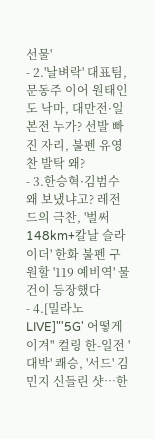선물'
- 2.'날벼락' 대표팀, 문동주 이어 원태인도 낙마, 대만전·일본전 누가? 선발 빠진 자리, 불펜 유영찬 발탁 왜?
- 3.한승혁·김범수 왜 보냈냐고? 레전드의 극찬, '벌써 148km+칼날 슬라이더' 한화 불펜 구원할 '119 예비역' 물건이 등장했다
- 4.[밀라노 LIVE]"'5G' 어떻게 이겨" 컬링 한-일전 '대박' 쾌승, '서드' 김민지 신들린 샷…한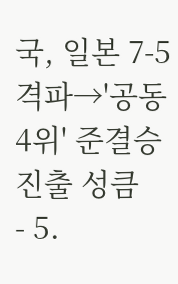국, 일본 7-5 격파→'공동 4위' 준결승 진출 성큼
- 5.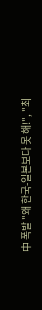中 폭발 "왜 한국-일본보다 못 해!", "최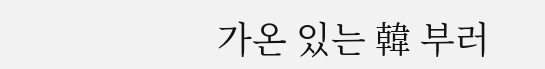가온 있는 韓 부러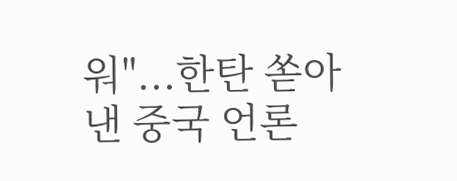워"...한탄 쏟아낸 중국 언론